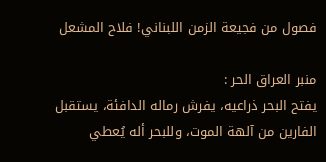فصول من فجيعة الزمن اللبناني! فلاح المشعل

منبر العراق الحر :
يفتح البحر ذراعيه، يفرش رماله الدافئة، يستقبل الفارين من آلهة الموت، وللبحر أله يُعطي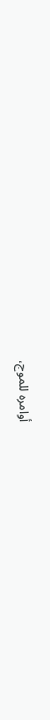أوامره للموج،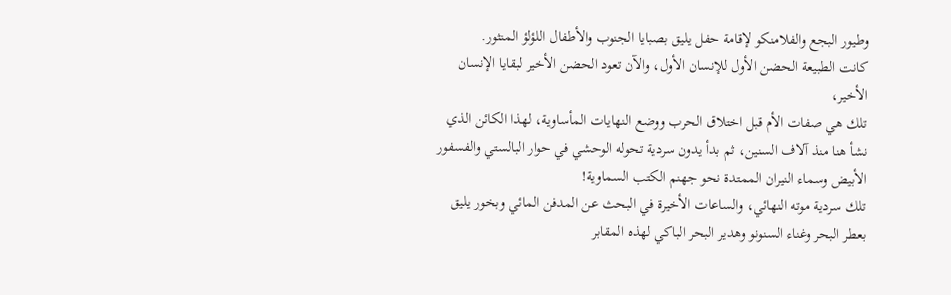وطيور البجع والفلامنكو لإقامة حفل يليق بصبايا الجنوب والأطفال اللؤلؤ المنثور.
كانت الطبيعة الحضن الأول للإنسان الأول، والآن تعود الحضن الأخير لبقايا الإنسان الأخير،
تلك هي صفات الأم قبل اختلاق الحرب ووضع النهايات المأساوية، لهذا الكائن الذي نشأ هنا منذ آلاف السنين، ثم بدأ يدون سردية تحوله الوحشي في حوار البالستي والفسفور الأبيض وسماء النيران الممتدة نحو جهنم الكتب السماوية!
تلك سردية موته النهائي، والساعات الأخيرة في البحث عن المدفن المائي وبخور يليق بعطر البحر وغناء السنونو وهدير البحر الباكي لهذه المقابر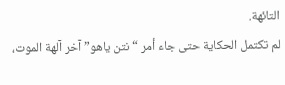التائهة.
لم تكتمل الحكاية حتى جاء أمر “نتن ياهو” آخر آلهة الموت،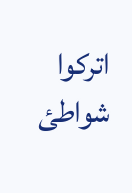اتركوا شواطئ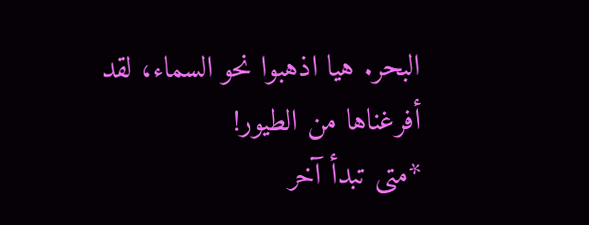البحر. هيا اذهبوا نحو السماء، لقد أفرغناها من الطيور!
*متى تبدأ آخر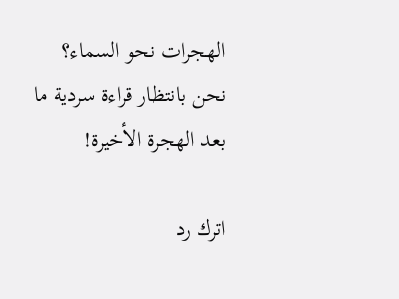الهجرات نحو السماء؟
نحن بانتظار قراءة سردية ما بعد الهجرة الأخيرة!

اترك رد